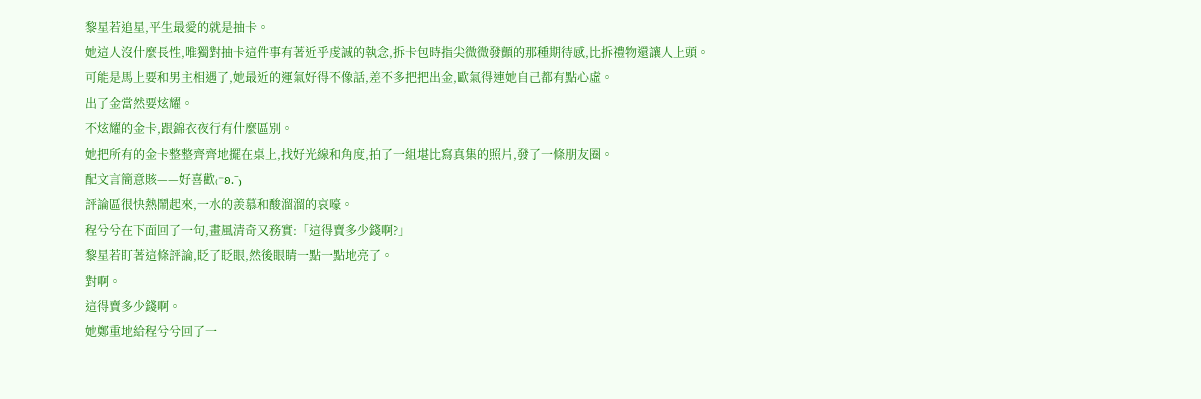黎星若追星,平生最愛的就是抽卡。
她這人沒什麼長性,唯獨對抽卡這件事有著近乎虔誠的執念,拆卡包時指尖微微發顫的那種期待感,比拆禮物還讓人上頭。
可能是馬上要和男主相遇了,她最近的運氣好得不像話,差不多把把出金,歐氣得連她自己都有點心虛。
出了金當然要炫耀。
不炫耀的金卡,跟錦衣夜行有什麼區別。
她把所有的金卡整整齊齊地擺在桌上,找好光線和角度,拍了一組堪比寫真集的照片,發了一條朋友圈。
配文言簡意賅——好喜歡₍⁻ʚ.⁻₎
評論區很快熱鬧起來,一水的羨慕和酸溜溜的哀嚎。
程兮兮在下面回了一句,畫風清奇又務實:「這得賣多少錢啊?」
黎星若盯著這條評論,眨了眨眼,然後眼睛一點一點地亮了。
對啊。
這得賣多少錢啊。
她鄭重地給程兮兮回了一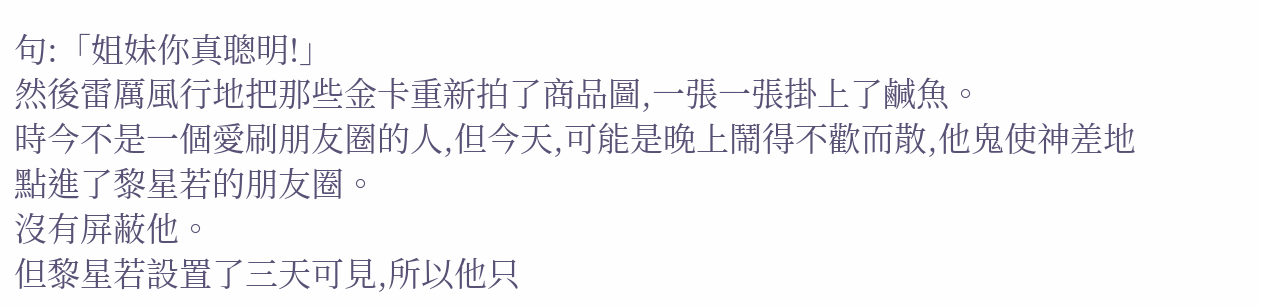句:「姐妹你真聰明!」
然後雷厲風行地把那些金卡重新拍了商品圖,一張一張掛上了鹹魚。
時今不是一個愛刷朋友圈的人,但今天,可能是晚上鬧得不歡而散,他鬼使神差地點進了黎星若的朋友圈。
沒有屏蔽他。
但黎星若設置了三天可見,所以他只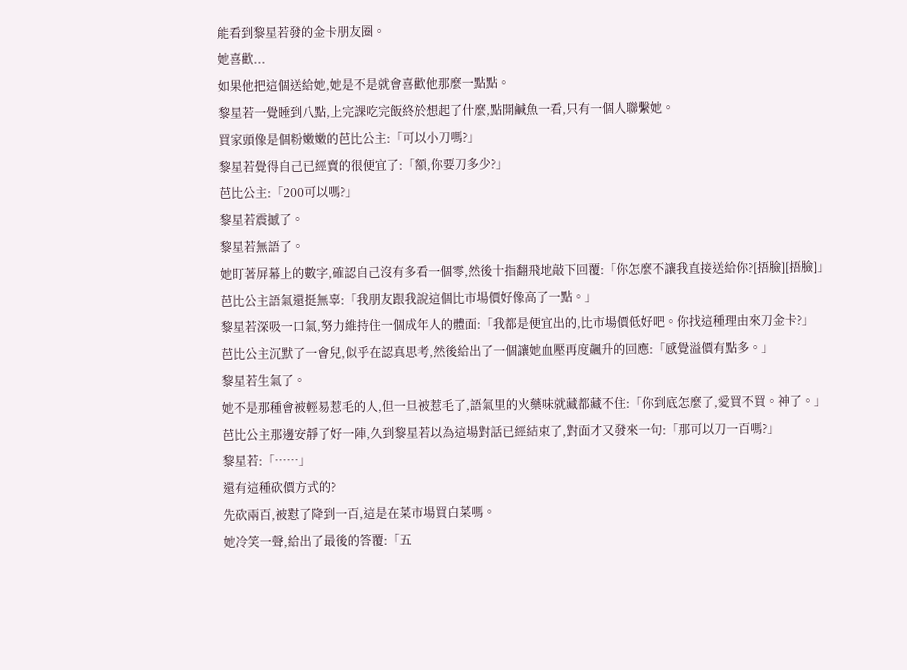能看到黎星若發的金卡朋友圈。
她喜歡...
如果他把這個送給她,她是不是就會喜歡他那麼一點點。
黎星若一覺睡到八點,上完課吃完飯終於想起了什麼,點開鹹魚一看,只有一個人聯繫她。
買家頭像是個粉嫩嫩的芭比公主:「可以小刀嗎?」
黎星若覺得自己已經賣的很便宜了:「額,你要刀多少?」
芭比公主:「200可以嗎?」
黎星若震撼了。
黎星若無語了。
她盯著屏幕上的數字,確認自己沒有多看一個零,然後十指翻飛地敲下回覆:「你怎麼不讓我直接送給你?[捂臉][捂臉]」
芭比公主語氣還挺無辜:「我朋友跟我說這個比市場價好像高了一點。」
黎星若深吸一口氣,努力維持住一個成年人的體面:「我都是便宜出的,比市場價低好吧。你找這種理由來刀金卡?」
芭比公主沉默了一會兒,似乎在認真思考,然後給出了一個讓她血壓再度飆升的回應:「感覺溢價有點多。」
黎星若生氣了。
她不是那種會被輕易惹毛的人,但一旦被惹毛了,語氣里的火藥味就藏都藏不住:「你到底怎麼了,愛買不買。神了。」
芭比公主那邊安靜了好一陣,久到黎星若以為這場對話已經結束了,對面才又發來一句:「那可以刀一百嗎?」
黎星若:「……」
還有這種砍價方式的?
先砍兩百,被懟了降到一百,這是在菜市場買白菜嗎。
她冷笑一聲,給出了最後的答覆:「五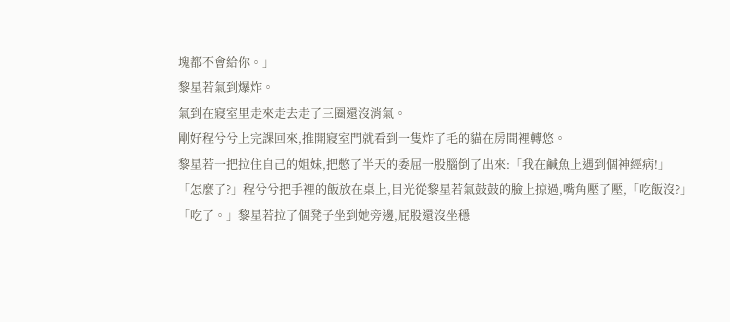塊都不會給你。」
黎星若氣到爆炸。
氣到在寢室里走來走去走了三圈還沒消氣。
剛好程兮兮上完課回來,推開寢室門就看到一隻炸了毛的貓在房間裡轉悠。
黎星若一把拉住自己的姐妹,把憋了半天的委屈一股腦倒了出來:「我在鹹魚上遇到個神經病!」
「怎麼了?」程兮兮把手裡的飯放在桌上,目光從黎星若氣鼓鼓的臉上掠過,嘴角壓了壓,「吃飯沒?」
「吃了。」黎星若拉了個凳子坐到她旁邊,屁股還沒坐穩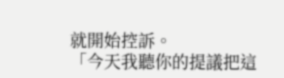就開始控訴。
「今天我聽你的提議把這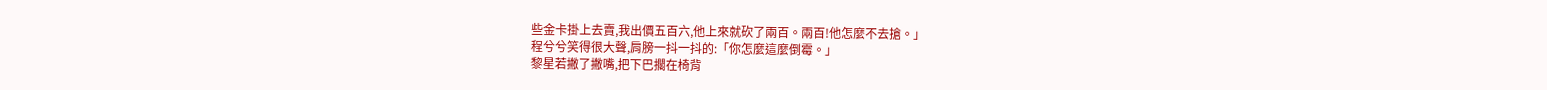些金卡掛上去賣,我出價五百六,他上來就砍了兩百。兩百!他怎麼不去搶。」
程兮兮笑得很大聲,肩膀一抖一抖的:「你怎麼這麼倒霉。」
黎星若撇了撇嘴,把下巴擱在椅背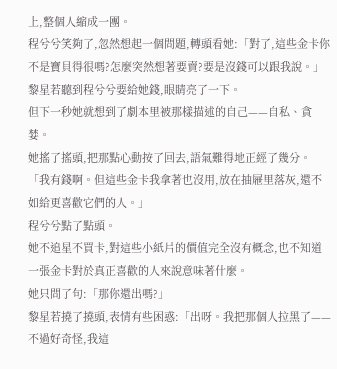上,整個人縮成一團。
程兮兮笑夠了,忽然想起一個問題,轉頭看她:「對了,這些金卡你不是寶貝得很嗎?怎麼突然想著要賣?要是沒錢可以跟我說。」
黎星若聽到程兮兮要給她錢,眼睛亮了一下。
但下一秒她就想到了劇本里被那樣描述的自己——自私、貪婪。
她搖了搖頭,把那點心動按了回去,語氣難得地正經了幾分。
「我有錢啊。但這些金卡我拿著也沒用,放在抽屜里落灰,還不如給更喜歡它們的人。」
程兮兮點了點頭。
她不追星不買卡,對這些小紙片的價值完全沒有概念,也不知道一張金卡對於真正喜歡的人來說意味著什麼。
她只問了句:「那你還出嗎?」
黎星若撓了撓頭,表情有些困惑:「出呀。我把那個人拉黑了——不過好奇怪,我這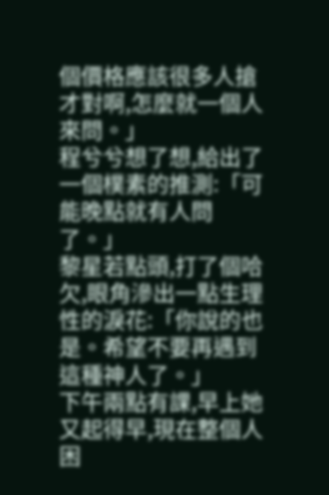個價格應該很多人搶才對啊,怎麼就一個人來問。」
程兮兮想了想,給出了一個樸素的推測:「可能晚點就有人問了。」
黎星若點頭,打了個哈欠,眼角滲出一點生理性的淚花:「你說的也是。希望不要再遇到這種神人了。」
下午兩點有課,早上她又起得早,現在整個人困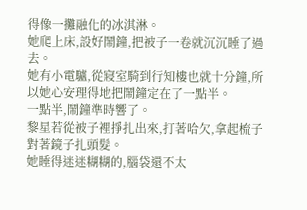得像一攤融化的冰淇淋。
她爬上床,設好鬧鐘,把被子一卷就沉沉睡了過去。
她有小電驢,從寢室騎到行知樓也就十分鐘,所以她心安理得地把鬧鐘定在了一點半。
一點半,鬧鐘準時響了。
黎星若從被子裡掙扎出來,打著哈欠,拿起梳子對著鏡子扎頭髮。
她睡得迷迷糊糊的,腦袋還不太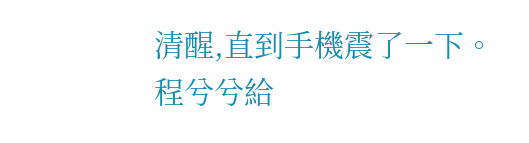清醒,直到手機震了一下。
程兮兮給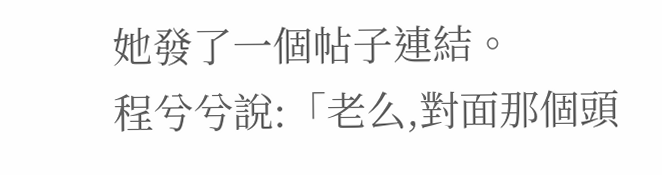她發了一個帖子連結。
程兮兮說:「老么,對面那個頭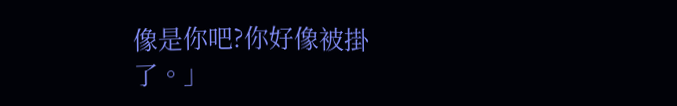像是你吧?你好像被掛了。」